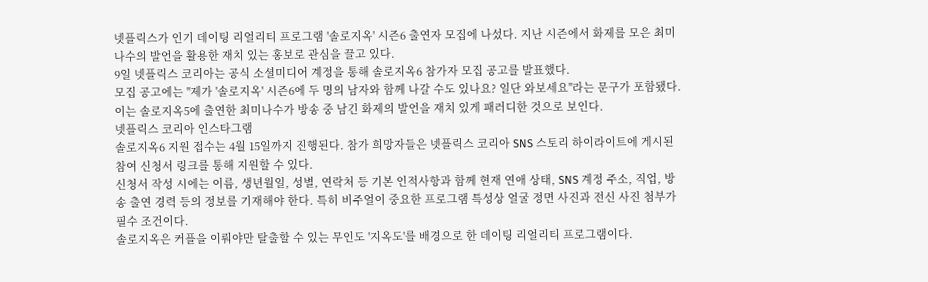넷플릭스가 인기 데이팅 리얼리티 프로그램 '솔로지옥' 시즌6 출연자 모집에 나섰다. 지난 시즌에서 화제를 모은 최미나수의 발언을 활용한 재치 있는 홍보로 관심을 끌고 있다.
9일 넷플릭스 코리아는 공식 소셜미디어 계정을 통해 솔로지옥6 참가자 모집 공고를 발표했다.
모집 공고에는 "제가 '솔로지옥' 시즌6에 두 명의 남자와 함께 나갈 수도 있나요? 일단 와보세요"라는 문구가 포함됐다. 이는 솔로지옥5에 출연한 최미나수가 방송 중 남긴 화제의 발언을 재치 있게 패러디한 것으로 보인다.
넷플릭스 코리아 인스타그램
솔로지옥6 지원 접수는 4월 15일까지 진행된다. 참가 희망자들은 넷플릭스 코리아 SNS 스토리 하이라이트에 게시된 참여 신청서 링크를 통해 지원할 수 있다.
신청서 작성 시에는 이름, 생년월일, 성별, 연락처 등 기본 인적사항과 함께 현재 연애 상태, SNS 계정 주소, 직업, 방송 출연 경력 등의 정보를 기재해야 한다. 특히 비주얼이 중요한 프로그램 특성상 얼굴 정면 사진과 전신 사진 첨부가 필수 조건이다.
솔로지옥은 커플을 이뤄야만 탈출할 수 있는 무인도 '지옥도'를 배경으로 한 데이팅 리얼리티 프로그램이다.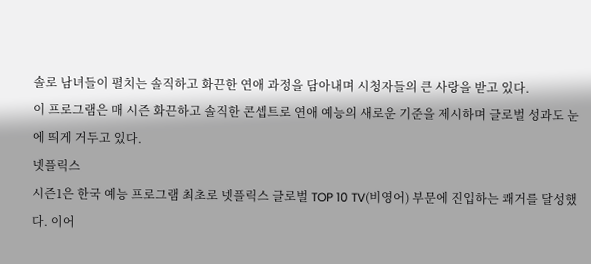솔로 남녀들이 펼치는 솔직하고 화끈한 연애 과정을 담아내며 시청자들의 큰 사랑을 받고 있다.
이 프로그램은 매 시즌 화끈하고 솔직한 콘셉트로 연애 예능의 새로운 기준을 제시하며 글로벌 성과도 눈에 띄게 거두고 있다.
넷플릭스
시즌1은 한국 예능 프로그램 최초로 넷플릭스 글로벌 TOP 10 TV(비영어) 부문에 진입하는 쾌거를 달성했다. 이어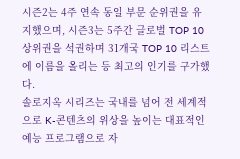시즌2는 4주 연속 동일 부문 순위권을 유지했으며, 시즌3는 5주간 글로벌 TOP 10 상위권을 석권하며 31개국 TOP 10 리스트에 이름을 올리는 등 최고의 인기를 구가했다.
솔로지옥 시리즈는 국내를 넘어 전 세계적으로 K-콘텐츠의 위상을 높이는 대표적인 예능 프로그램으로 자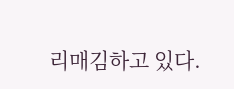리매김하고 있다.